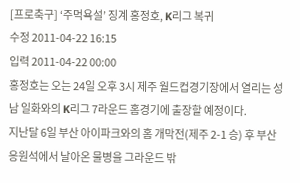[프로축구] ‘주먹욕설’ 징계 홍정호, K리그 복귀
수정 2011-04-22 16:15
입력 2011-04-22 00:00
홍정호는 오는 24일 오후 3시 제주 월드컵경기장에서 열리는 성남 일화와의 K리그 7라운드 홈경기에 출장할 예정이다.
지난달 6일 부산 아이파크와의 홈 개막전(제주 2-1 승) 후 부산 응원석에서 날아온 물병을 그라운드 밖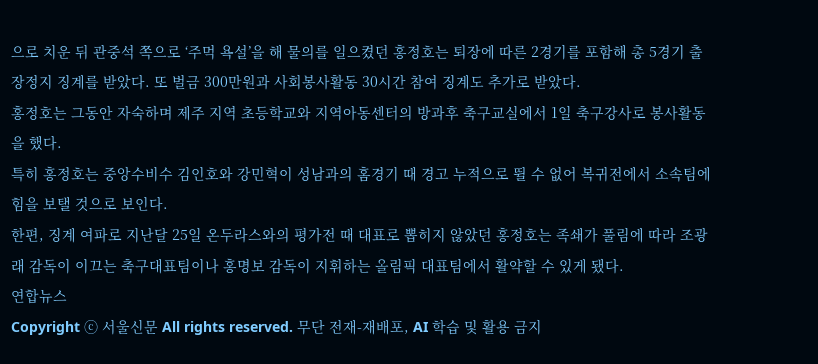으로 치운 뒤 관중석 쪽으로 ‘주먹 욕설’을 해 물의를 일으켰던 홍정호는 퇴장에 따른 2경기를 포함해 총 5경기 출장정지 징계를 받았다. 또 벌금 300만원과 사회봉사활동 30시간 참여 징계도 추가로 받았다.
홍정호는 그동안 자숙하며 제주 지역 초등학교와 지역아동센터의 방과후 축구교실에서 1일 축구강사로 봉사활동을 했다.
특히 홍정호는 중앙수비수 김인호와 강민혁이 성남과의 홈경기 때 경고 누적으로 뛸 수 없어 복귀전에서 소속팀에 힘을 보탤 것으로 보인다.
한편, 징계 여파로 지난달 25일 온두라스와의 평가전 때 대표로 뽑히지 않았던 홍정호는 족쇄가 풀림에 따라 조광래 감독이 이끄는 축구대표팀이나 홍명보 감독이 지휘하는 올림픽 대표팀에서 활약할 수 있게 됐다.
연합뉴스
Copyright ⓒ 서울신문 All rights reserved. 무단 전재-재배포, AI 학습 및 활용 금지